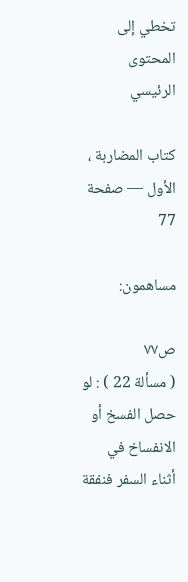تخطي إلى المحتوى الرئيسي

كتاب المضاربة ، الأول — صفحة 77

مساهمون:

ص٧٧
( مسألة 22 ) : لو حصل الفسخ أو الانفساخ في أثناء السفر فنفقة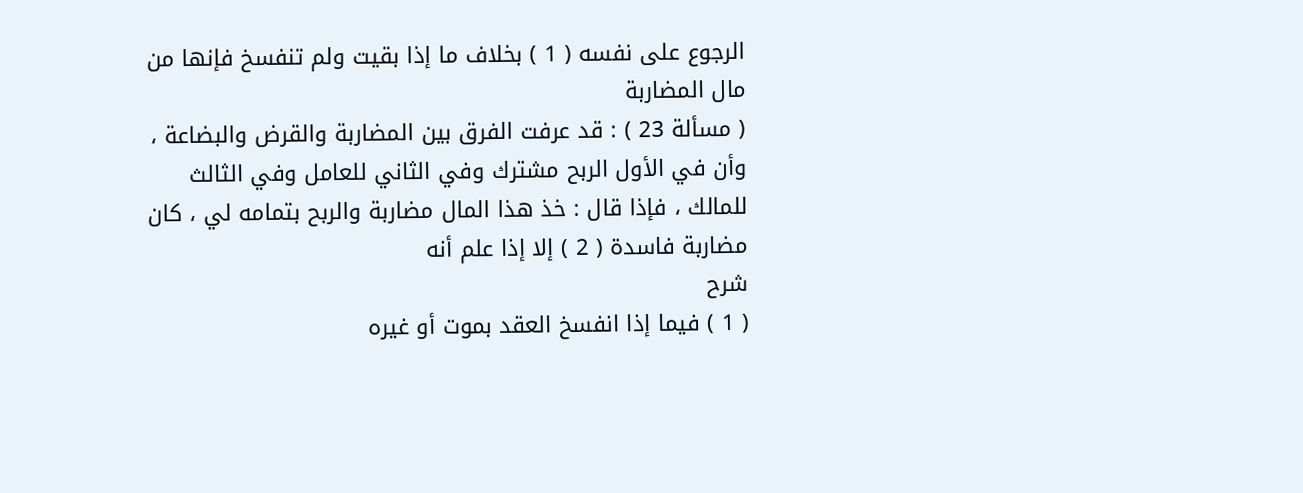الرجوع على نفسه ( 1 ) بخلاف ما إذا بقيت ولم تنفسخ فإنها من مال المضاربة
( مسألة 23 ) : قد عرفت الفرق بين المضاربة والقرض والبضاعة ، وأن في الأول الربح مشترك وفي الثاني للعامل وفي الثالث للمالك ، فإذا قال : خذ هذا المال مضاربة والربح بتمامه لي ، كان مضاربة فاسدة ( 2 ) إلا إذا علم أنه
شرح
( 1 ) فيما إذا انفسخ العقد بموت أو غيره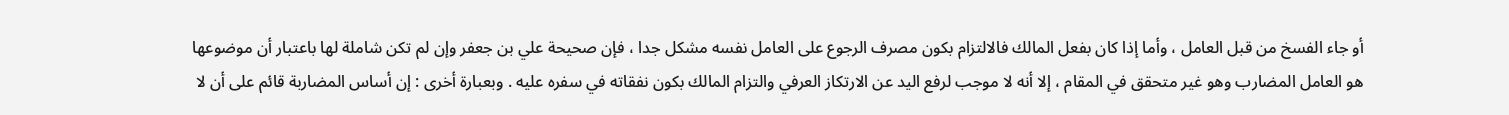أو جاء الفسخ من قبل العامل ، وأما إذا كان بفعل المالك فالالتزام بكون مصرف الرجوع على العامل نفسه مشكل جدا ، فإن صحيحة علي بن جعفر وإن لم تكن شاملة لها باعتبار أن موضوعها هو العامل المضارب وهو غير متحقق في المقام ، إلا أنه لا موجب لرفع اليد عن الارتكاز العرفي والتزام المالك بكون نفقاته في سفره عليه . وبعبارة أخرى : إن أساس المضاربة قائم على أن لا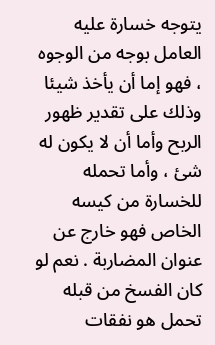يتوجه خسارة عليه العامل بوجه من الوجوه ، فهو إما أن يأخذ شيئا وذلك على تقدير ظهور الربح وأما أن لا يكون له شئ ، وأما تحمله للخسارة من كيسه الخاص فهو خارج عن عنوان المضاربة . نعم لو كان الفسخ من قبله تحمل هو نفقات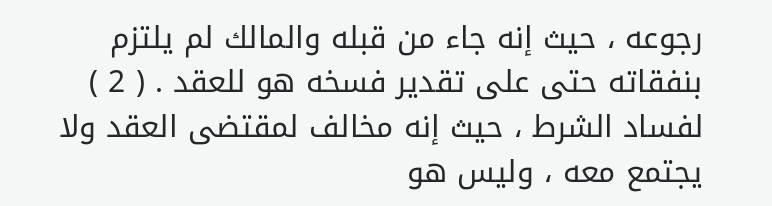رجوعه ، حيث إنه جاء من قبله والمالك لم يلتزم بنفقاته حتى على تقدير فسخه هو للعقد . ( 2 ) لفساد الشرط ، حيث إنه مخالف لمقتضى العقد ولا يجتمع معه ، وليس هو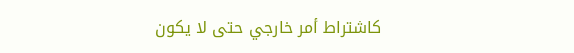كاشتراط أمر خارجي حتى لا يكون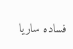فساده ساريا